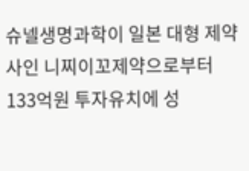슈넬생명과학이 일본 대형 제약사인 니찌이꼬제약으로부터 133억원 투자유치에 성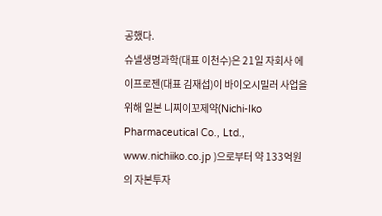공했다.
슈넬생명과학(대표 이천수)은 21일 자회사 에이프로젠(대표 김재섭)이 바이오시밀러 사업을 위해 일본 니찌이꼬제약(Nichi-Iko Pharmaceutical Co., Ltd., www.nichiiko.co.jp )으로부터 약 133억원의 자본투자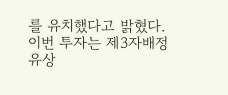를 유치했다고 밝혔다.
이번 투자는 제3자배정 유상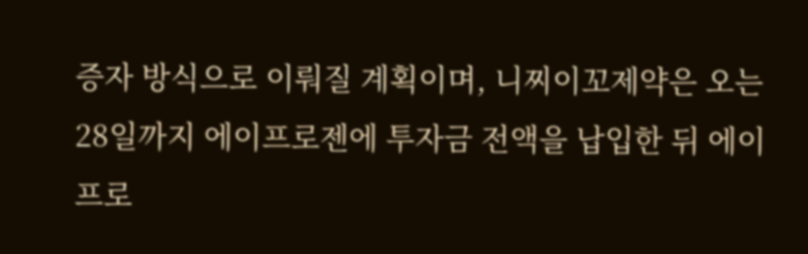증자 방식으로 이뤄질 계획이며, 니찌이꼬제약은 오는 28일까지 에이프로젠에 투자금 전액을 납입한 뒤 에이프로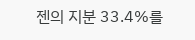젠의 지분 33.4%를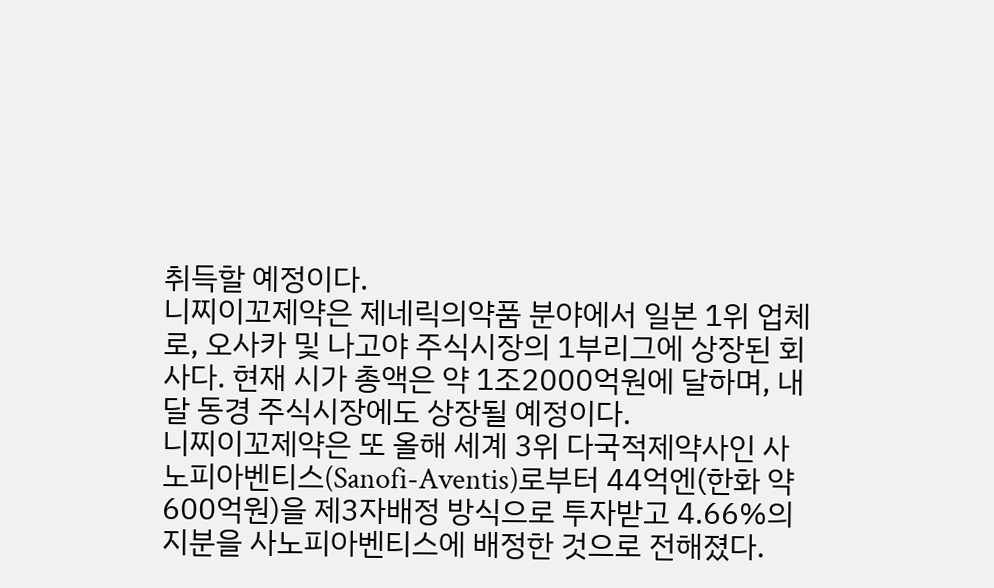취득할 예정이다.
니찌이꼬제약은 제네릭의약품 분야에서 일본 1위 업체로, 오사카 및 나고야 주식시장의 1부리그에 상장된 회사다. 현재 시가 총액은 약 1조2000억원에 달하며, 내달 동경 주식시장에도 상장될 예정이다.
니찌이꼬제약은 또 올해 세계 3위 다국적제약사인 사노피아벤티스(Sanofi-Aventis)로부터 44억엔(한화 약 600억원)을 제3자배정 방식으로 투자받고 4.66%의 지분을 사노피아벤티스에 배정한 것으로 전해졌다.